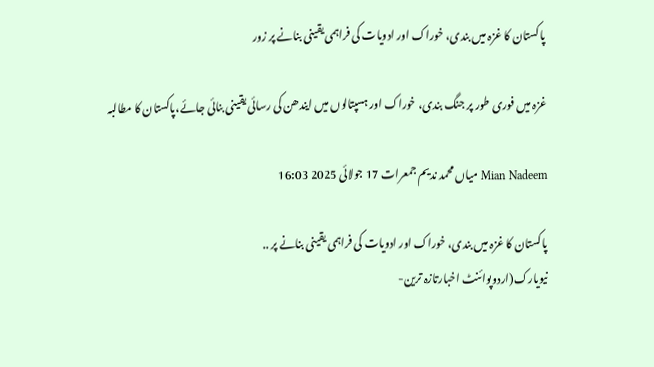پاکستان کا غزہ میں بندی، خوراک اور ادویات کی فراہمی یقینی بنانے پر زور

غزہ میں فوری طور پر جنگ بندی، خوراک اور ہسپتالوں میں ایندھن کی رسائی یقینی بنائی جائے،پاکستان کا مطالبہ

Mian Nadeem میاں محمد ندیم جمعرات 17 جولائی 2025 16:03

پاکستان کا غزہ میں بندی، خوراک اور ادویات کی فراہمی یقینی بنانے پر ..
نیویارک(اردوپوائنٹ اخبارتازہ ترین-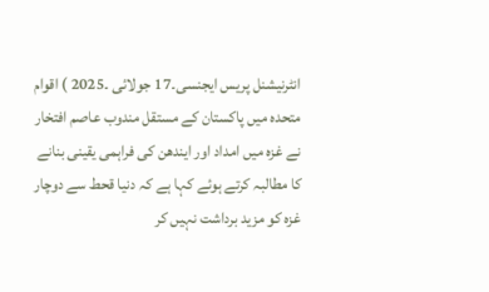انٹرنیشنل پریس ایجنسی۔17 جولائی ۔2025 ) اقوام متحدہ میں پاکستان کے مستقل مندوب عاصم افتخار نے غزہ میں امداد اور ایندھن کی فراہمی یقینی بنانے کا مطالبہ کرتے ہوئے کہا ہے کہ دنیا قحط سے دوچار غزہ کو مزید برداشت نہیں کر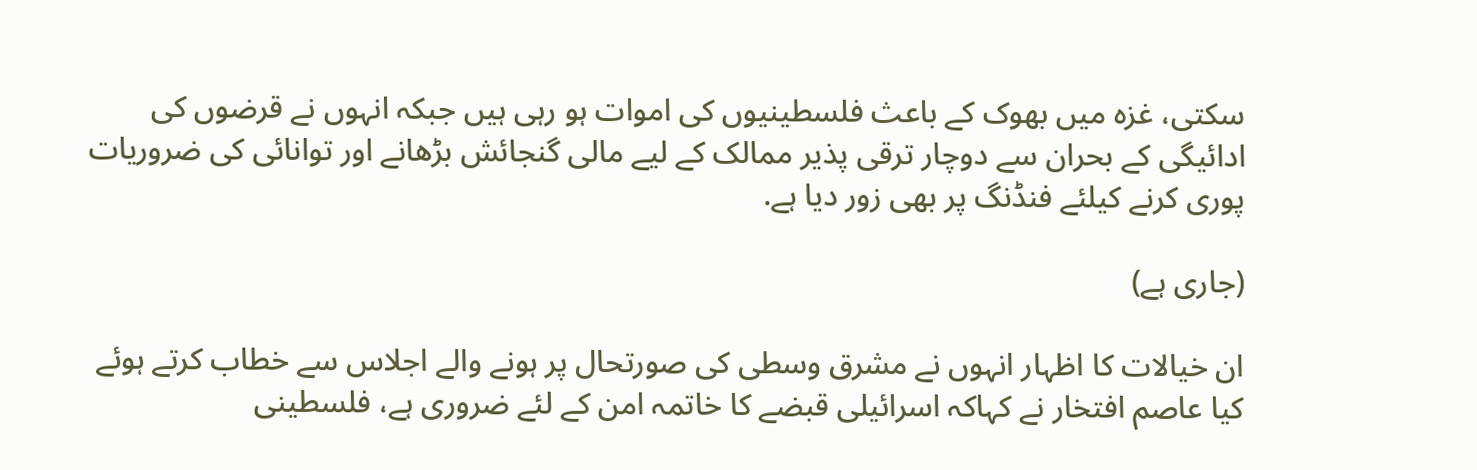سکتی، غزہ میں بھوک کے باعث فلسطینیوں کی اموات ہو رہی ہیں جبکہ انہوں نے قرضوں کی ادائیگی کے بحران سے دوچار ترقی پذیر ممالک کے لیے مالی گنجائش بڑھانے اور توانائی کی ضروریات پوری کرنے کیلئے فنڈنگ پر بھی زور دیا ہے.

(جاری ہے)

ان خیالات کا اظہار انہوں نے مشرق وسطی کی صورتحال پر ہونے والے اجلاس سے خطاب کرتے ہوئے کیا عاصم افتخار نے کہاکہ اسرائیلی قبضے کا خاتمہ امن کے لئے ضروری ہے، فلسطینی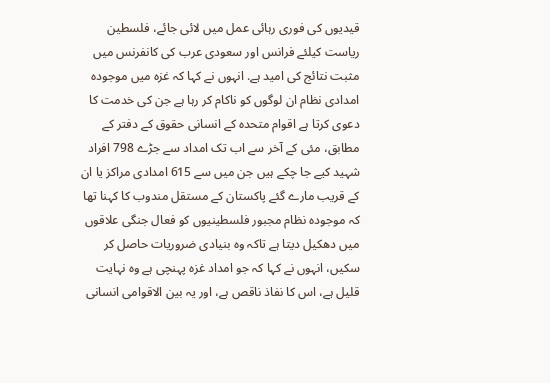قیدیوں کی فوری رہائی عمل میں لائی جائے، فلسطین ریاست کیلئے فرانس اور سعودی عرب کی کانفرنس میں مثبت نتائج کی امید ہے. انہوں نے کہا کہ غزہ میں موجودہ امدادی نظام ان لوگوں کو ناکام کر رہا ہے جن کی خدمت کا دعوی کرتا ہے اقوام متحدہ کے انسانی حقوق کے دفتر کے مطابق، مئی کے آخر سے اب تک امداد سے جڑے 798 افراد شہید کیے جا چکے ہیں جن میں سے 615 امدادی مراکز یا ان کے قریب مارے گئے پاکستان کے مستقل مندوب کا کہنا تھا کہ موجودہ نظام مجبور فلسطینیوں کو فعال جنگی علاقوں میں دھکیل دیتا ہے تاکہ وہ بنیادی ضروریات حاصل کر سکیں، انہوں نے کہا کہ جو امداد غزہ پہنچی ہے وہ نہایت قلیل ہے، اس کا نفاذ ناقص ہے، اور یہ بین الاقوامی انسانی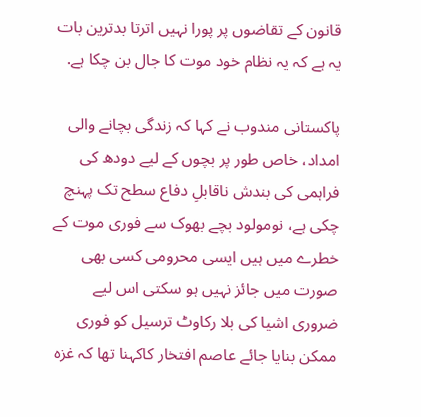قانون کے تقاضوں پر پورا نہیں اترتا بدترین بات یہ ہے کہ یہ نظام خود موت کا جال بن چکا ہے.

پاکستانی مندوب نے کہا کہ زندگی بچانے والی امداد، خاص طور پر بچوں کے لیے دودھ کی فراہمی کی بندش ناقابلِ دفاع سطح تک پہنچ چکی ہے، نومولود بچے بھوک سے فوری موت کے خطرے میں ہیں ایسی محرومی کسی بھی صورت میں جائز نہیں ہو سکتی اس لیے ضروری اشیا کی بلا رکاوٹ ترسیل کو فوری ممکن بنایا جائے عاصم افتخار کاکہنا تھا کہ غزہ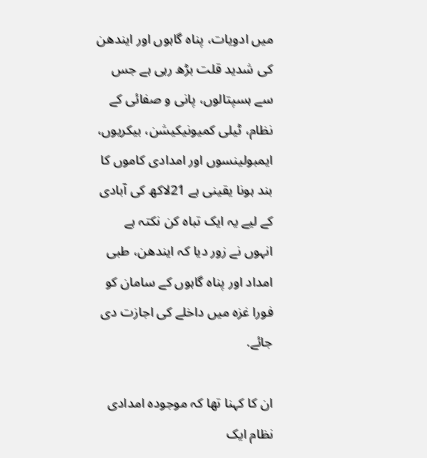میں ادویات، پناہ گاہوں اور ایندھن کی شدید قلت بڑھ رہی ہے جس سے ہسپتالوں، پانی و صفائی کے نظام، ٹیلی کمیونیکیشن، بیکریوں، ایمبولینسوں اور امدادی کاموں کا بند ہونا یقینی ہے 21لاکھ کی آبادی کے لیے یہ ایک تباہ کن نکتہ ہے انہوں نے زور دیا کہ ایندھن، طبی امداد اور پناہ گاہوں کے سامان کو فورا غزہ میں داخلے کی اجازت دی جائے.

ان کا کہنا تھا کہ موجودہ امدادی نظام ایک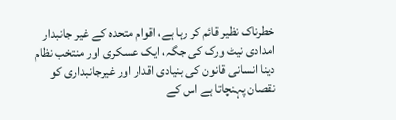خطرناک نظیر قائم کر رہا ہے، اقوام متحدہ کے غیر جانبدار امدادی نیٹ ورک کی جگہ، ایک عسکری اور منتخب نظام دینا انسانی قانون کی بنیادی اقدار اور غیرجانبداری کو نقصان پہنچاتا ہے اس کے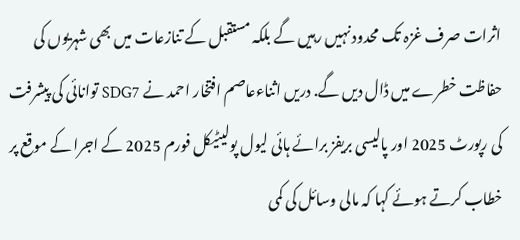اثرات صرف غزہ تک محدود نہیں رہیں گے بلکہ مستقبل کے تنازعات میں بھی شہریوں کی حفاظت خطرے میں ڈال دیں گے. دریں اثناءعاصم افتخار احمد نے SDG7 توانائی کی پیشرفت کی رپورٹ 2025 اور پالیسی بریفز برائے ہائی لیول پولیٹیکل فورم 2025 کے اجرا کے موقع پر خطاب کرتے ہوئے کہا کہ مالی وسائل کی کمی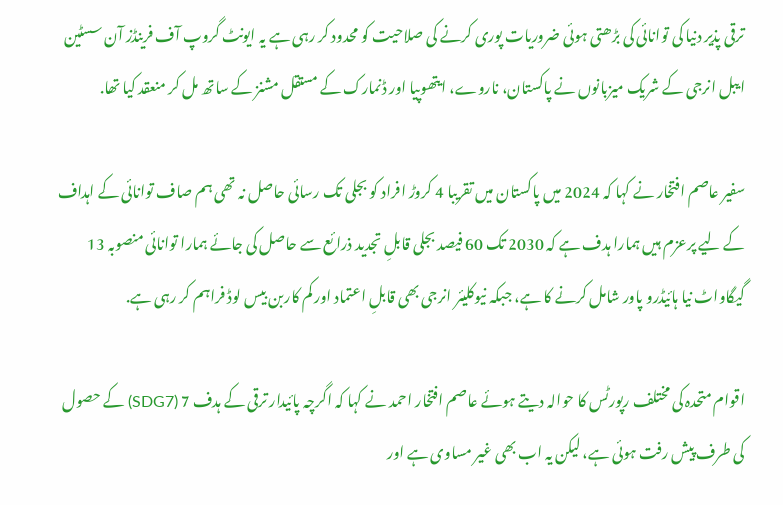ترقی پذیر دنیا کی توانائی کی بڑھتی ہوئی ضروریات پوری کرنے کی صلاحیت کو محدود کر رہی ہے یہ ایونٹ گروپ آف فرینڈز آن سسٹین ایبل انرجی کے شریک میزبانوں نے پاکستان، ناروے، ایتھوپیا اور ڈنمارک کے مستقل مشنز کے ساتھ مل کر منعقد کیا تھا.

سفیر عاصم افتخار نے کہا کہ 2024 میں پاکستان میں تقریبا 4 کروڑ افراد کو بجلی تک رسائی حاصل نہ تھی ہم صاف توانائی کے اہداف کے لیے پرعزم ہیں ہمارا ہدف ہے کہ 2030 تک 60 فیصد بجلی قابلِ تجدید ذرائع سے حاصل کی جائے ہمارا توانائی منصوبہ 13 گیگاواٹ نیا ہائیڈرو پاور شامل کرنے کا ہے، جبکہ نیوکلیئر انرجی بھی قابلِ اعتماد اور کم کاربن بیس لوڈ فراہم کر رہی ہے.

اقوام متحدہ کی مختلف رپورٹس کا حوالہ دیتے ہوئے عاصم افتخار احمد نے کہا کہ اگرچہ پائیدار ترقی کے ہدف 7 (SDG7) کے حصول کی طرف پیش رفت ہوئی ہے، لیکن یہ اب بھی غیر مساوی ہے اور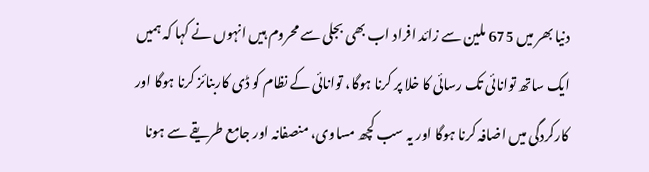دنیا بھر میں 675 ملین سے زائد افراد اب بھی بجلی سے محروم ہیں انہوں نے کہا کہ ہمیں ایک ساتھ توانائی تک رسائی کا خلا پر کرنا ہوگا، توانائی کے نظام کو ڈی کاربنائز کرنا ہوگا اور کارکردگی میں اضافہ کرنا ہوگا اور یہ سب کچھ مساوی، منصفانہ اور جامع طریقے سے ہونا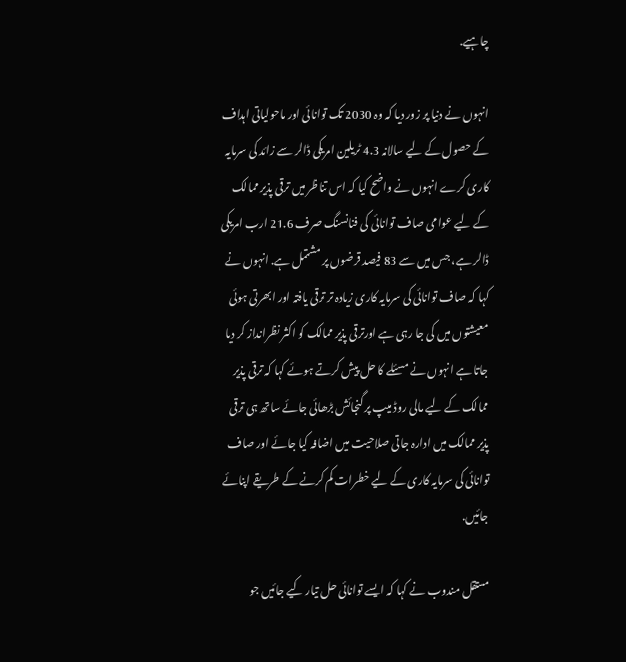چاہیے.

انہوں نے دنیا پر زور دیا کہ وہ 2030 تک توانائی اور ماحولیاتی اہداف کے حصول کے لیے سالانہ 4.3 ٹریلین امریکی ڈالر سے زائد کی سرمایہ کاری کرے انہوں نے واضح کیا کہ اس تناظر میں ترقی پذیر ممالک کے لیے عوامی صاف توانائی کی فنانسنگ صرف 21.6 ارب امریکی ڈالر ہے، جس میں سے 83 فیصد قرضوں پر مشتمل ہے. انہوں نے کہا کہ صاف توانائی کی سرمایہ کاری زیادہ تر ترقی یافتہ اور ابھرتی ہوئی معیشتوں میں کی جا رہی ہے اورترقی پذیر ممالک کو اکثر نظرانداز کر دیا جاتا ہے انہوں نے مسئلے کا حل پیش کرتے ہوئے کہا کہ ترقی پذیر ممالک کے لیے مالی روڈ میپ پر گنجائش بڑھائی جائے ساتھ ہی ترقی پذیر ممالک میں ادارہ جاتی صلاحیت میں اضافہ کیا جائے اور صاف توانائی کی سرمایہ کاری کے لیے خطرات کم کرنے کے طریقے اپنائے جائیں.

مستقل مندوب نے کہا کہ ایسے توانائی حل تیار کیے جائیں جو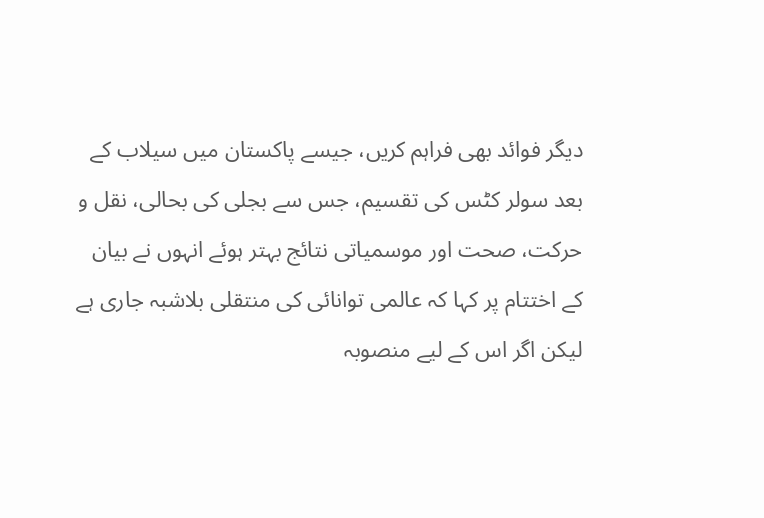دیگر فوائد بھی فراہم کریں، جیسے پاکستان میں سیلاب کے بعد سولر کٹس کی تقسیم، جس سے بجلی کی بحالی، نقل و حرکت، صحت اور موسمیاتی نتائج بہتر ہوئے انہوں نے بیان کے اختتام پر کہا کہ عالمی توانائی کی منتقلی بلاشبہ جاری ہے لیکن اگر اس کے لیے منصوبہ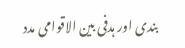بندی اور ہدفی بین الاقوامی مدد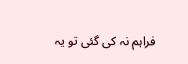فراہم نہ کی گئی تو یہ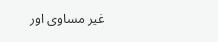غیر مساوی اور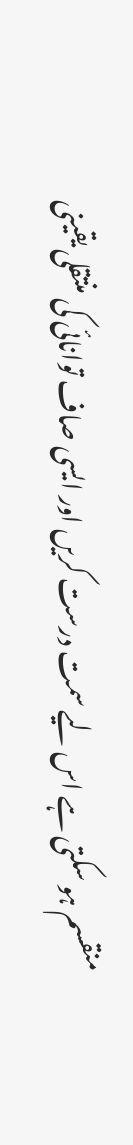منقسم ہو سکتی ہے اس لیے سمت درست کریں اور ایسی صاف توانائی کی منتقلی یقینی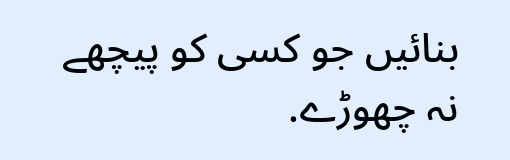بنائیں جو کسی کو پیچھے نہ چھوڑے.